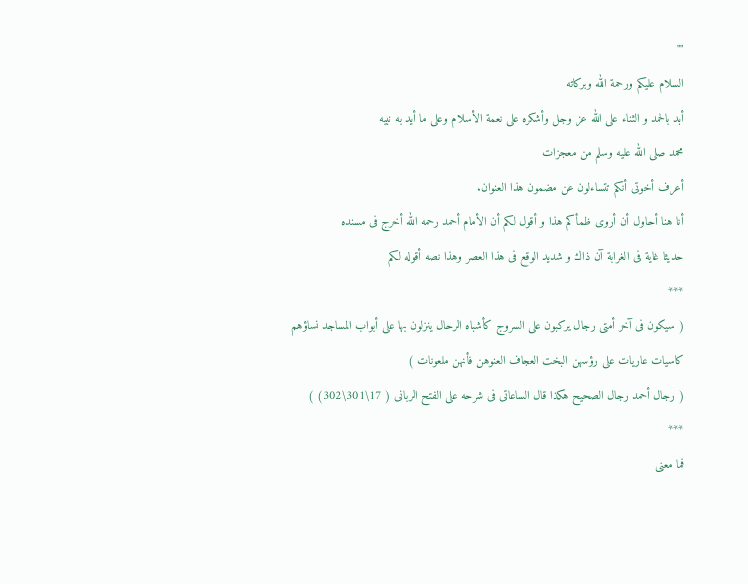""
السلام عليكم ورحمة الله وبركاته
أبد بالحمد و الثناء على الله عز وجل وأشكره على نعمة الأسلام وعلى ما أيد به نبيه
محمد صلى الله عليه وسلم من معجزات
أعرف أخوتى أنكم تتساءلون عن مضمون هذا العنوان.
أنا هنا أحاول أن أروى ظمأكم هذا و أقول لكم أن الأمام أحمد رحمه الله أخرج فى مسنده
حديثا غاية فى الغرابة آن ذاك و شديد الوقع فى هذا العصر وهذا نصه أقوله لكم
***
( سيكون فى آخر أمتى رجال يركبون على السروج كأشباه الرحال ينزلون بها على أبواب المساجد نساؤهم
كاسيات عاريات على رؤسهن البخت العجاف العنوهن فأنهن ملعونات )
( رجال أحمد رجال الصحيح هكذا قال الساعاتى فى شرحه على الفتح الربانى ( 17\301\302) )
***
فما معنى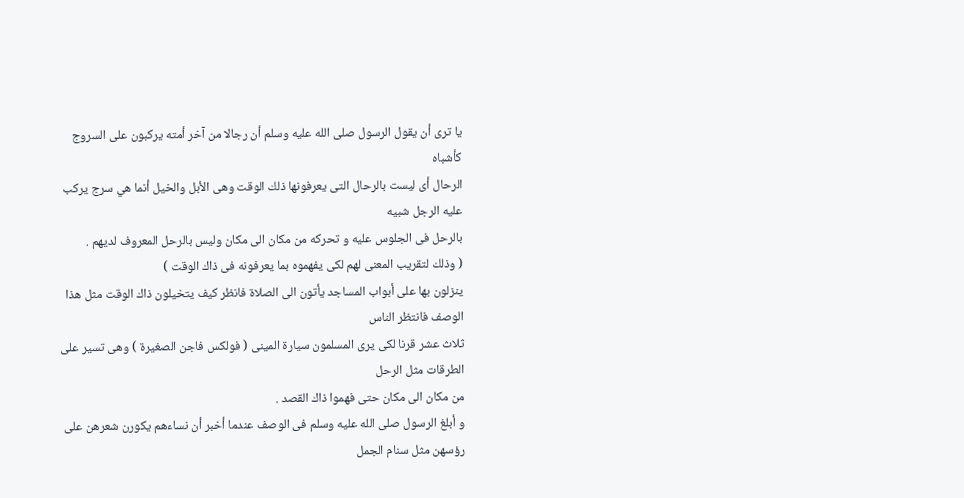يا ترى أن يقول الرسول صلى الله عليه وسلم أن رجالا من آخر أمته يركبون على السروج كأشباه
الرحال أى ليست بالرحال التى يعرفونها ذلك الوقت وهى الأبل والخيل أنما هي سرج يركب عليه الرجل شبيه
بالرحل فى الجلوس عليه و تحركه من مكان الى مكان وليس بالرحل المعروف لديهم .
( وذلك لتقريب المعنى لهم لكى يفهموه بما يعرفونه فى ذاك الوقت )
ينزلون بها على أبواب المساجد يأتون الى الصلاة فانظر كيف يتخيلون ذاك الوقت مثل هذا الوصف فانتظر الناس
ثلاث عشر قرنا لكى يرى المسلمون سيارة المينى ( فولكس فاجن الصغيرة ) وهى تسير على الطرقات مثل الرحل
من مكان الى مكان حتى فهموا ذاك القصد .
و أبلغ الرسول صلى الله عليه وسلم فى الوصف عندما أخبر أن نساءهم يكورن شعرهن على رؤسهن مثل سنام الجمل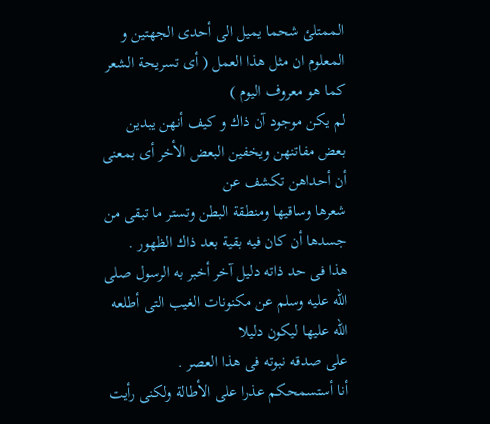الممتلئ شحما يميل الى أحدى الجهتين و المعلوم ان مثل هذا العمل ( أى تسريحة الشعر كما هو معروف اليوم )
لم يكن موجود آن ذاك و كيف أنهن يبدين بعض مفاتنهن ويخفين البعض الأخر أى بمعنى أن أحداهن تكشف عن
شعرها وساقيها ومنطقة البطن وتستر ما تبقى من جسدها أن كان فيه بقية بعد ذاك الظهور .
هذا فى حد ذاته دليل آخر أخبر به الرسول صلى الله عليه وسلم عن مكنونات الغيب التى أطلعه الله عليها ليكون دليلا
على صدقه نبوته فى هذا العصر .
أنا أستسمحكم عذرا على الأطالة ولكنى رأيت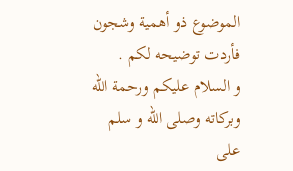الموضوع ذو أهمية وشجون فأردت توضيحه لكم .
و السلام عليكم ورحمة الله وبركاته وصلى الله و سلم على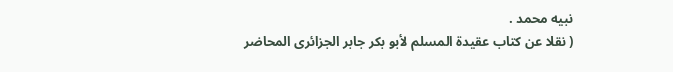نبيه محمد .
( نقلا عن كتاب عقيدة المسلم لأبو بكر جابر الجزائرى المحاضر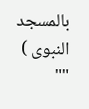بالمسجد النبوى )
""